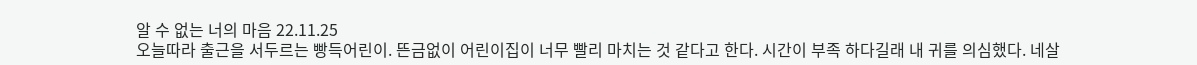알 수 없는 너의 마음 22.11.25
오늘따라 출근을 서두르는 빵득어린이. 뜬금없이 어린이집이 너무 빨리 마치는 것 같다고 한다. 시간이 부족 하다길래 내 귀를 의심했다. 네살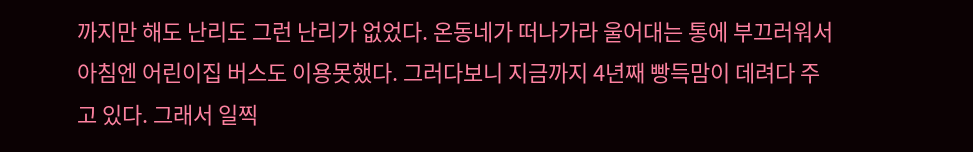까지만 해도 난리도 그런 난리가 없었다. 온동네가 떠나가라 울어대는 통에 부끄러워서 아침엔 어린이집 버스도 이용못했다. 그러다보니 지금까지 4년째 빵득맘이 데려다 주고 있다. 그래서 일찍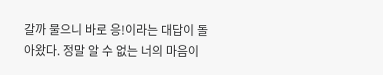갈까 물으니 바로 응!이라는 대답이 돌아왔다. 정말 알 수 없는 너의 마음이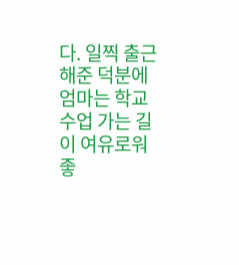다. 일찍 출근해준 덕분에 엄마는 학교 수업 가는 길이 여유로워 좋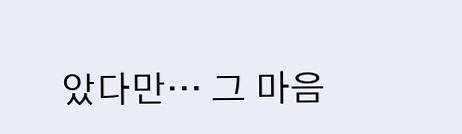았다만… 그 마음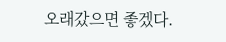오래갔으면 좋겠다.